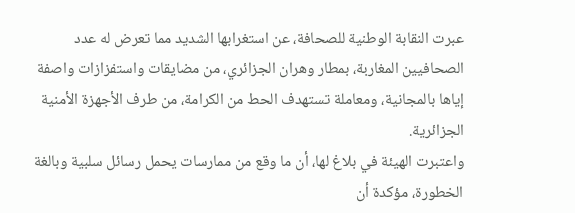عبرت النقابة الوطنية للصحافة، عن استغرابها الشديد مما تعرض له عدد الصحافيين المغاربة، بمطار وهران الجزائري، من مضايقات واستفزازات واصفة إياها بالمجانية، ومعاملة تستهدف الحط من الكرامة، من طرف الأجهزة الأمنية الجزائرية.
واعتبرت الهيئة في بلاغ لها، أن ما وقع من ممارسات يحمل رسائل سلبية وبالغة الخطورة، مؤكدة أن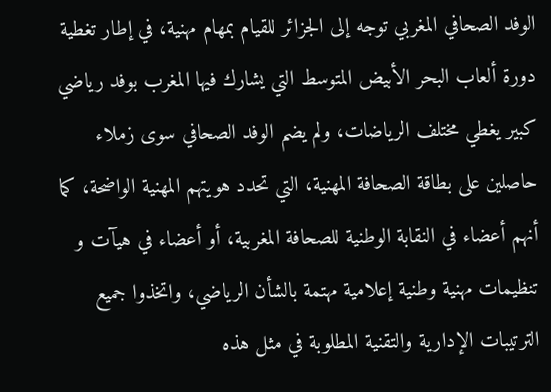الوفد الصحافي المغربي توجه إلى الجزائر للقيام بمهام مهنية، في إطار تغطية دورة ألعاب البحر الأبيض المتوسط التي يشارك فيها المغرب بوفد رياضي كبير يغطي مختلف الرياضات، ولم يضم الوفد الصحافي سوى زملاء حاصلين على بطاقة الصحافة المهنية، التي تحدد هويتهم المهنية الواضحة، كما أنهم أعضاء في النقابة الوطنية للصحافة المغربية، أو أعضاء في هيآت و تنظيمات مهنية وطنية إعلامية مهتمة بالشأن الرياضي، واتخذوا جميع الترتيبات الإدارية والتقنية المطلوبة في مثل هذه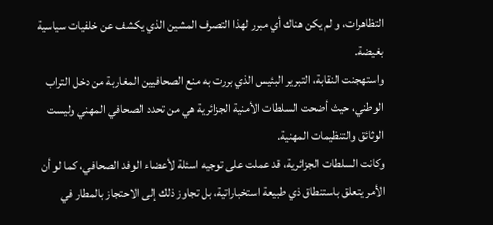التظاهرات، و لم يكن هناك أي مبرر لهذا التصرف المشين الذي يكشف عن خلفيات سياسية بغيضة.
واستهجنت النقابة، التبرير البئيس الذي بررت به منع الصحافيين المغاربة من دخل التراب الوطني، حيث أضحت السلطات الأمنية الجزائرية هي من تحدد الصحافي المهني وليست الوثائق والتنظيمات المهنية.
وكانت السلطات الجزائرية، قد عملت على توجيه اسئلة لأعضاء الوفد الصحافي، كما لو أن الأمر يتعلق باستنطاق ذي طبيعة استخباراتية، بل تجاوز ذلك إلى الاحتجاز بالمطار في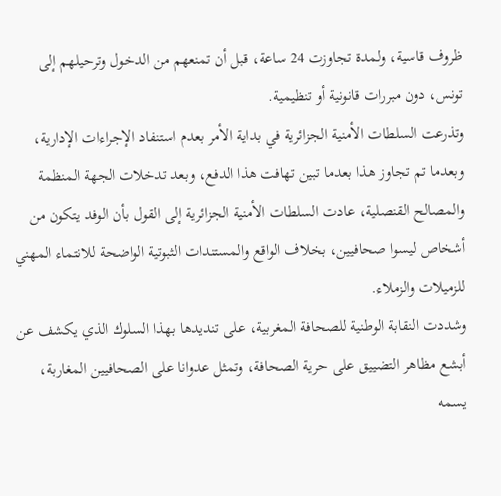ظروف قاسية، ولمدة تجاوزت 24 ساعة، قبل أن تمنعهم من الدخول وترحيلهم إلى تونس، دون مبررات قانونية أو تنظيمية.
وتذرعت السلطات الأمنية الجزائرية في بداية الأمر بعدم استنفاد الإجراءات الإدارية، وبعدما تم تجاوز هذا بعدما تبين تهافت هذا الدفع، وبعد تدخلات الجهة المنظمة والمصالح القنصلية، عادت السلطات الأمنية الجزائرية إلى القول بأن الوفد يتكون من أشخاص ليسوا صحافيين، بخلاف الواقع والمستندات الثبوتية الواضحة للانتماء المهني للزميلات والزملاء.
وشددت النقابة الوطنية للصحافة المغربية، على تنديدها بهذا السلوك الذي يكشف عن أبشع مظاهر التضييق على حرية الصحافة، وتمثل عدوانا على الصحافيين المغاربة، يسمه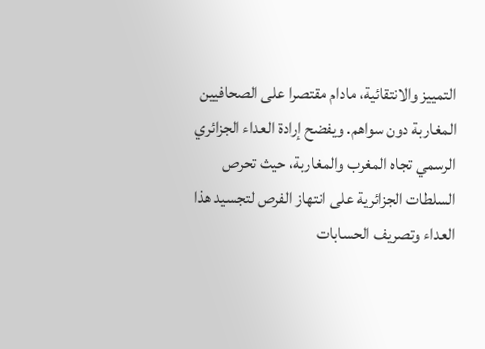التمييز والانتقائية، مادام مقتصرا على الصحافيين المغاربة دون سواهم. ويفضح إرادة العداء الجزائري الرسمي تجاه المغرب والمغاربة، حيث تحرص السلطات الجزائرية على انتهاز الفرص لتجسيد هذا العداء وتصريف الحسابات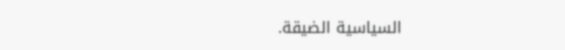السياسية الضيقة.